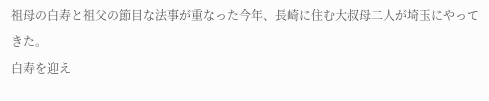祖母の白寿と祖父の節目な法事が重なった今年、長崎に住む大叔母二人が埼玉にやってきた。
白寿を迎え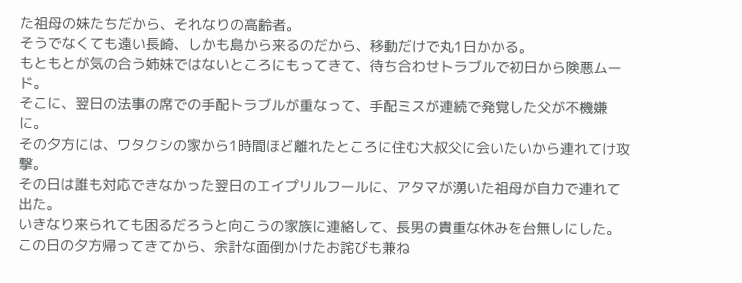た祖母の妹たちだから、それなりの高齢者。
そうでなくても遠い長崎、しかも島から来るのだから、移動だけで丸1日かかる。
もともとが気の合う姉妹ではないところにもってきて、待ち合わせトラブルで初日から険悪ムード。
そこに、翌日の法事の席での手配トラブルが重なって、手配ミスが連続で発覚した父が不機嫌に。
その夕方には、ワタクシの家から1時間ほど離れたところに住む大叔父に会いたいから連れてけ攻撃。
その日は誰も対応できなかった翌日のエイプリルフールに、アタマが湧いた祖母が自力で連れて出た。
いきなり来られても困るだろうと向こうの家族に連絡して、長男の貴重な休みを台無しにした。
この日の夕方帰ってきてから、余計な面倒かけたお詫びも兼ね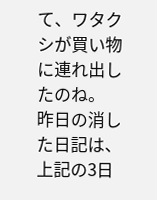て、ワタクシが買い物に連れ出したのね。
昨日の消した日記は、上記の3日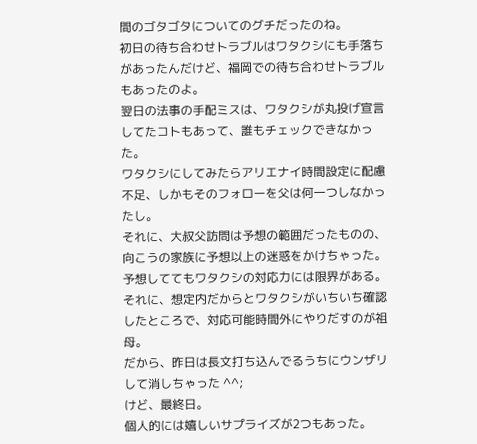間のゴタゴタについてのグチだったのね。
初日の待ち合わせトラブルはワタクシにも手落ちがあったんだけど、福岡での待ち合わせトラブルもあったのよ。
翌日の法事の手配ミスは、ワタクシが丸投げ宣言してたコトもあって、誰もチェックできなかった。
ワタクシにしてみたらアリエナイ時間設定に配慮不足、しかもそのフォローを父は何一つしなかったし。
それに、大叔父訪問は予想の範囲だったものの、向こうの家族に予想以上の迷惑をかけちゃった。
予想しててもワタクシの対応力には限界がある。
それに、想定内だからとワタクシがいちいち確認したところで、対応可能時間外にやりだすのが祖母。
だから、昨日は長文打ち込んでるうちにウンザリして消しちゃった ^^;
けど、最終日。
個人的には嬉しいサプライズが2つもあった。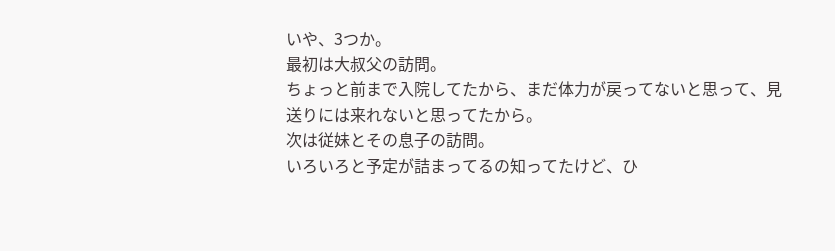いや、3つか。
最初は大叔父の訪問。
ちょっと前まで入院してたから、まだ体力が戻ってないと思って、見送りには来れないと思ってたから。
次は従妹とその息子の訪問。
いろいろと予定が詰まってるの知ってたけど、ひ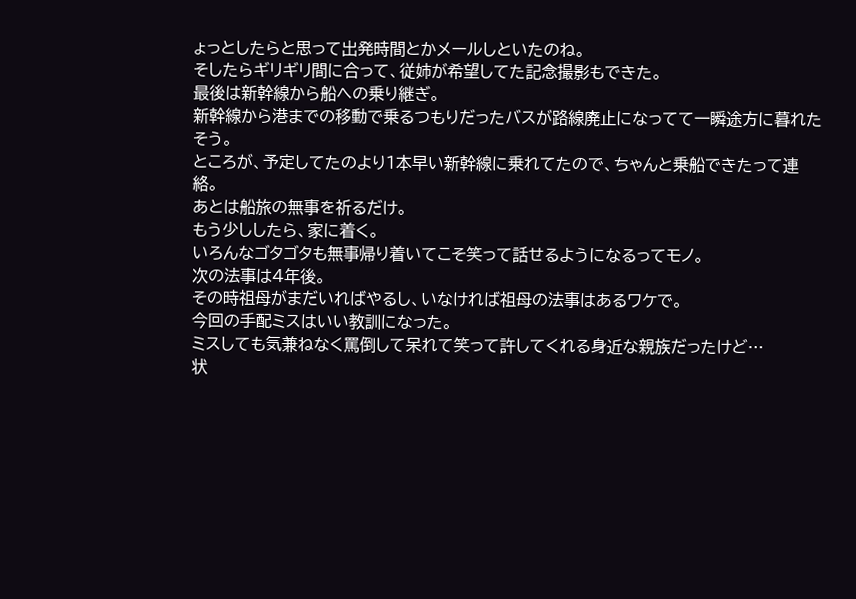ょっとしたらと思って出発時間とかメールしといたのね。
そしたらギリギリ間に合って、従姉が希望してた記念撮影もできた。
最後は新幹線から船への乗り継ぎ。
新幹線から港までの移動で乗るつもりだったバスが路線廃止になってて一瞬途方に暮れたそう。
ところが、予定してたのより1本早い新幹線に乗れてたので、ちゃんと乗船できたって連絡。
あとは船旅の無事を祈るだけ。
もう少ししたら、家に着く。
いろんなゴタゴタも無事帰り着いてこそ笑って話せるようになるってモノ。
次の法事は4年後。
その時祖母がまだいればやるし、いなければ祖母の法事はあるワケで。
今回の手配ミスはいい教訓になった。
ミスしても気兼ねなく罵倒して呆れて笑って許してくれる身近な親族だったけど…
状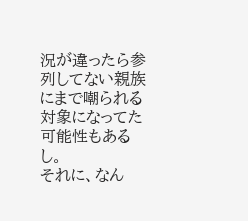況が違ったら参列してない親族にまで嘲られる対象になってた可能性もあるし。
それに、なん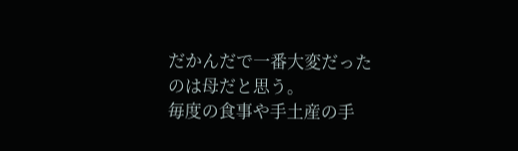だかんだで一番大変だったのは母だと思う。
毎度の食事や手土産の手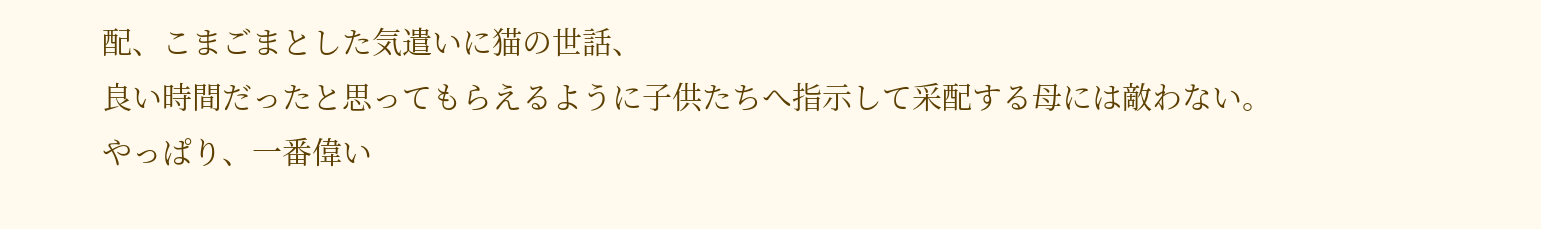配、こまごまとした気遣いに猫の世話、
良い時間だったと思ってもらえるように子供たちへ指示して采配する母には敵わない。
やっぱり、一番偉い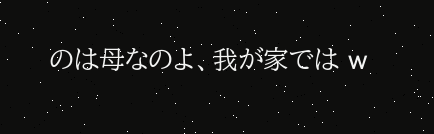のは母なのよ、我が家では w